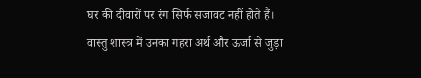घर की दीवारों पर रंग सिर्फ सजावट नहीं होते हैं। वास्तु शास्त्र में उनका गहरा अर्थ और ऊर्जा से जुड़ा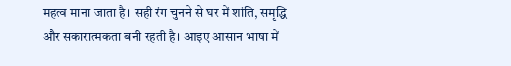महत्व माना जाता है। सही रंग चुनने से घर में शांति, समृद्धि और सकारात्मकता बनी रहती है। आइए आसान भाषा में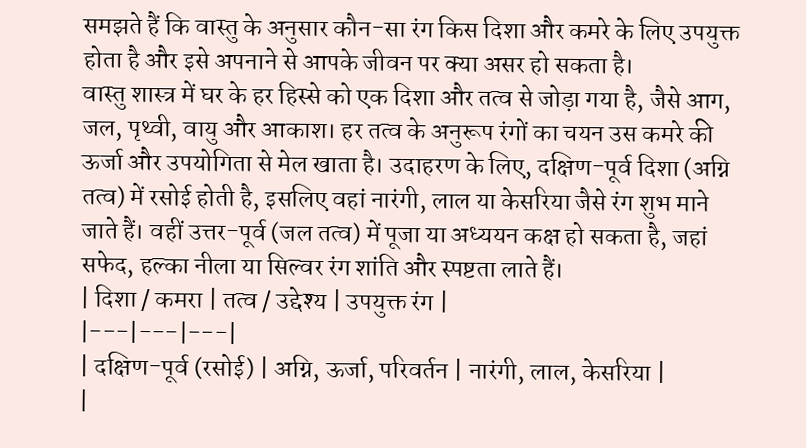समझते हैं कि वास्तु के अनुसार कौन-सा रंग किस दिशा और कमरे के लिए उपयुक्त होता है और इसे अपनाने से आपके जीवन पर क्या असर हो सकता है।
वास्तु शास्त्र में घर के हर हिस्से को एक दिशा और तत्व से जोड़ा गया है, जैसे आग, जल, पृथ्वी, वायु और आकाश। हर तत्व के अनुरूप रंगों का चयन उस कमरे की ऊर्जा और उपयोगिता से मेल खाता है। उदाहरण के लिए, दक्षिण-पूर्व दिशा (अग्नि तत्व) में रसोई होती है, इसलिए वहां नारंगी, लाल या केसरिया जैसे रंग शुभ माने जाते हैं। वहीं उत्तर-पूर्व (जल तत्व) में पूजा या अध्ययन कक्ष हो सकता है, जहां सफेद, हल्का नीला या सिल्वर रंग शांति और स्पष्टता लाते हैं।
| दिशा / कमरा | तत्व / उद्देश्य | उपयुक्त रंग |
|---|---|---|
| दक्षिण-पूर्व (रसोई) | अग्नि, ऊर्जा, परिवर्तन | नारंगी, लाल, केसरिया |
|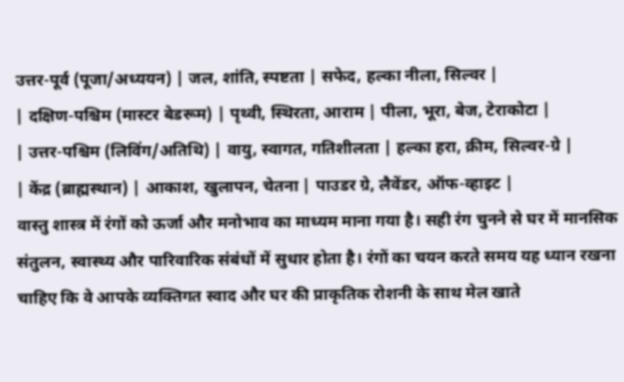उत्तर-पूर्व (पूजा/अध्ययन) | जल, शांति, स्पष्टता | सफेद, हल्का नीला, सिल्वर |
| दक्षिण-पश्चिम (मास्टर बेडरूम) | पृथ्वी, स्थिरता, आराम | पीला, भूरा, बेज, टेराकोटा |
| उत्तर-पश्चिम (लिविंग/अतिथि) | वायु, स्वागत, गतिशीलता | हल्का हरा, क्रीम, सिल्वर-ग्रे |
| केंद्र (ब्राह्मस्थान) | आकाश, खुलापन, चेतना | पाउडर ग्रे, लैवेंडर, ऑफ-व्हाइट |
वास्तु शास्त्र में रंगों को ऊर्जा और मनोभाव का माध्यम माना गया है। सही रंग चुनने से घर में मानसिक संतुलन, स्वास्थ्य और पारिवारिक संबंधों में सुधार होता है। रंगों का चयन करते समय यह ध्यान रखना चाहिए कि वे आपके व्यक्तिगत स्वाद और घर की प्राकृतिक रोशनी के साथ मेल खाते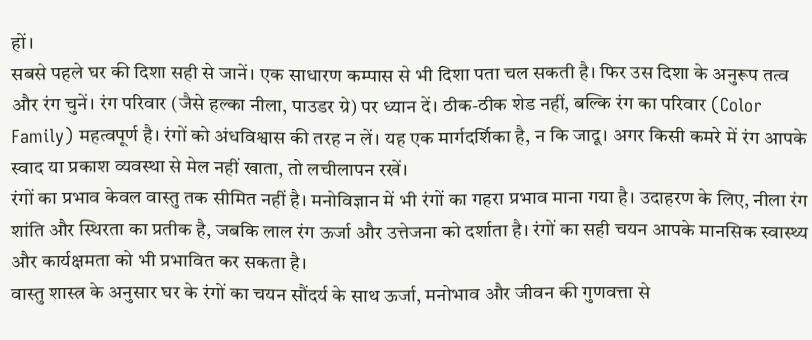हों।
सबसे पहले घर की दिशा सही से जानें। एक साधारण कम्पास से भी दिशा पता चल सकती है। फिर उस दिशा के अनुरूप तत्व और रंग चुनें। रंग परिवार (जैसे हल्का नीला, पाउडर ग्रे) पर ध्यान दें। ठीक-ठीक शेड नहीं, बल्कि रंग का परिवार (Color Family) महत्वपूर्ण है। रंगों को अंधविश्वास की तरह न लें। यह एक मार्गदर्शिका है, न कि जादू। अगर किसी कमरे में रंग आपके स्वाद या प्रकाश व्यवस्था से मेल नहीं खाता, तो लचीलापन रखें।
रंगों का प्रभाव केवल वास्तु तक सीमित नहीं है। मनोविज्ञान में भी रंगों का गहरा प्रभाव माना गया है। उदाहरण के लिए, नीला रंग शांति और स्थिरता का प्रतीक है, जबकि लाल रंग ऊर्जा और उत्तेजना को दर्शाता है। रंगों का सही चयन आपके मानसिक स्वास्थ्य और कार्यक्षमता को भी प्रभावित कर सकता है।
वास्तु शास्त्र के अनुसार घर के रंगों का चयन सौंदर्य के साथ ऊर्जा, मनोभाव और जीवन की गुणवत्ता से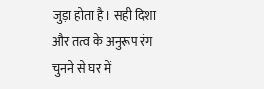जुड़ा होता है। सही दिशा और तत्व के अनुरूप रंग चुनने से घर में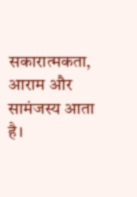सकारात्मकता, आराम और सामंजस्य आता है।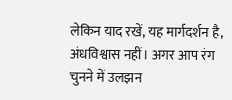लेकिन याद रखें, यह मार्गदर्शन है, अंधविश्वास नहीं। अगर आप रंग चुनने में उलझन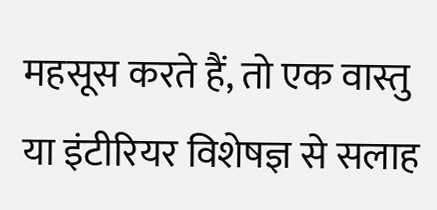महसूस करते हैं, तो एक वास्तु या इंटीरियर विशेषज्ञ से सलाह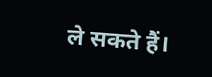ले सकते हैं।